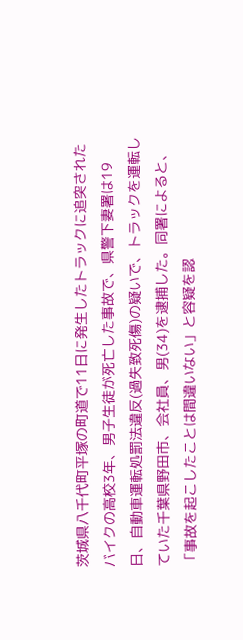茨城県八千代町平塚の町道で11日に発生したトラックに追突されたバイクの高校3年、男子生徒が死亡した事故で、県警下妻署は19日、自動車運転処罰法違反(過失致死傷)の疑いで、トラックを運転していた千葉県野田市、会社員、男(34)を逮捕した。同署によると、「事故を起こしたことは間違いない」と容疑を認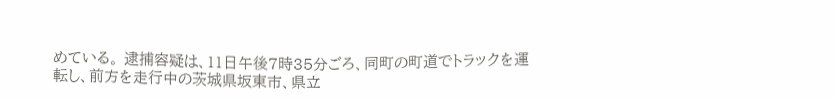めている。 逮捕容疑は、11日午後7時35分ごろ、同町の町道でトラックを運転し、前方を走行中の茨城県坂東市、県立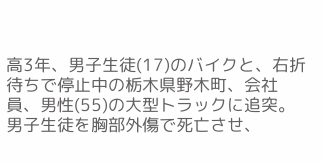高3年、男子生徒(17)のバイクと、右折待ちで停止中の栃木県野木町、会社員、男性(55)の大型トラックに追突。男子生徒を胸部外傷で死亡させ、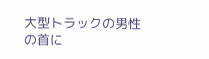大型トラックの男性の首に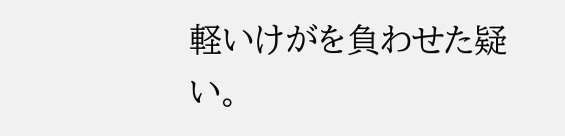軽いけがを負わせた疑い。